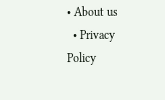• About us
  • Privacy Policy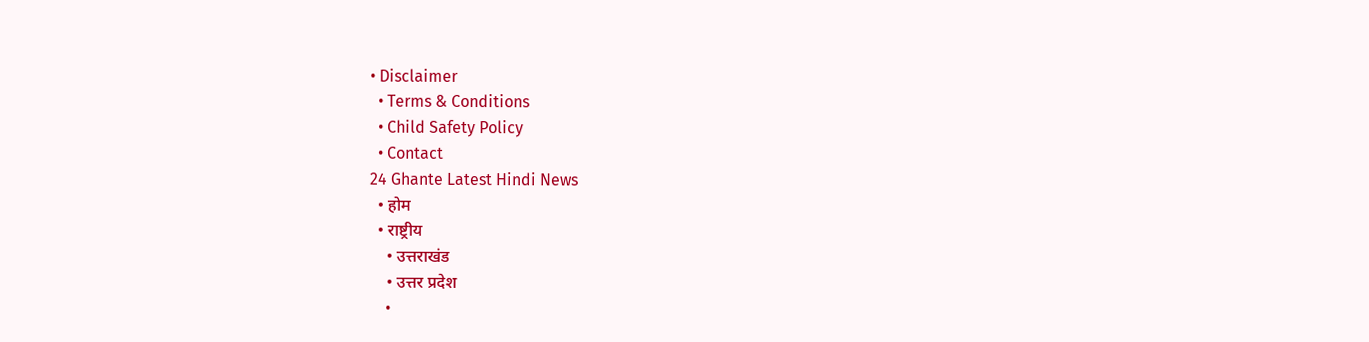• Disclaimer
  • Terms & Conditions
  • Child Safety Policy
  • Contact
24 Ghante Latest Hindi News
  • होम
  • राष्ट्रीय
    • उत्तराखंड
    • उत्तर प्रदेश
    •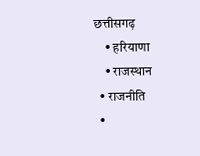छत्तीसगढ़
    • हरियाणा
    • राजस्थान
  • राजनीति
  •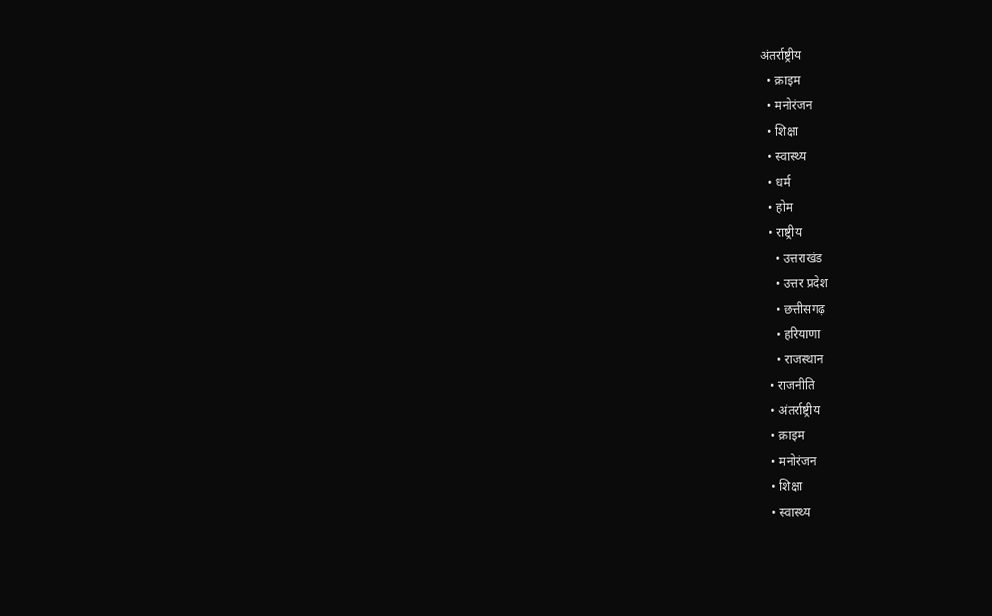अंतर्राष्ट्रीय
  • क्राइम
  • मनोरंजन
  • शिक्षा
  • स्वास्थ्य
  • धर्म
  • होम
  • राष्ट्रीय
    • उत्तराखंड
    • उत्तर प्रदेश
    • छत्तीसगढ़
    • हरियाणा
    • राजस्थान
  • राजनीति
  • अंतर्राष्ट्रीय
  • क्राइम
  • मनोरंजन
  • शिक्षा
  • स्वास्थ्य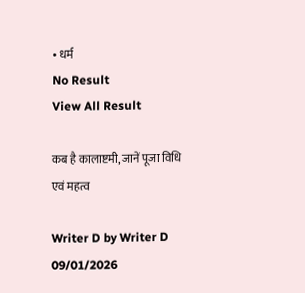• धर्म
No Result
View All Result

कब है कालाष्टमी, जानें पूजा विधि एवं महत्व

Writer D by Writer D
09/01/2026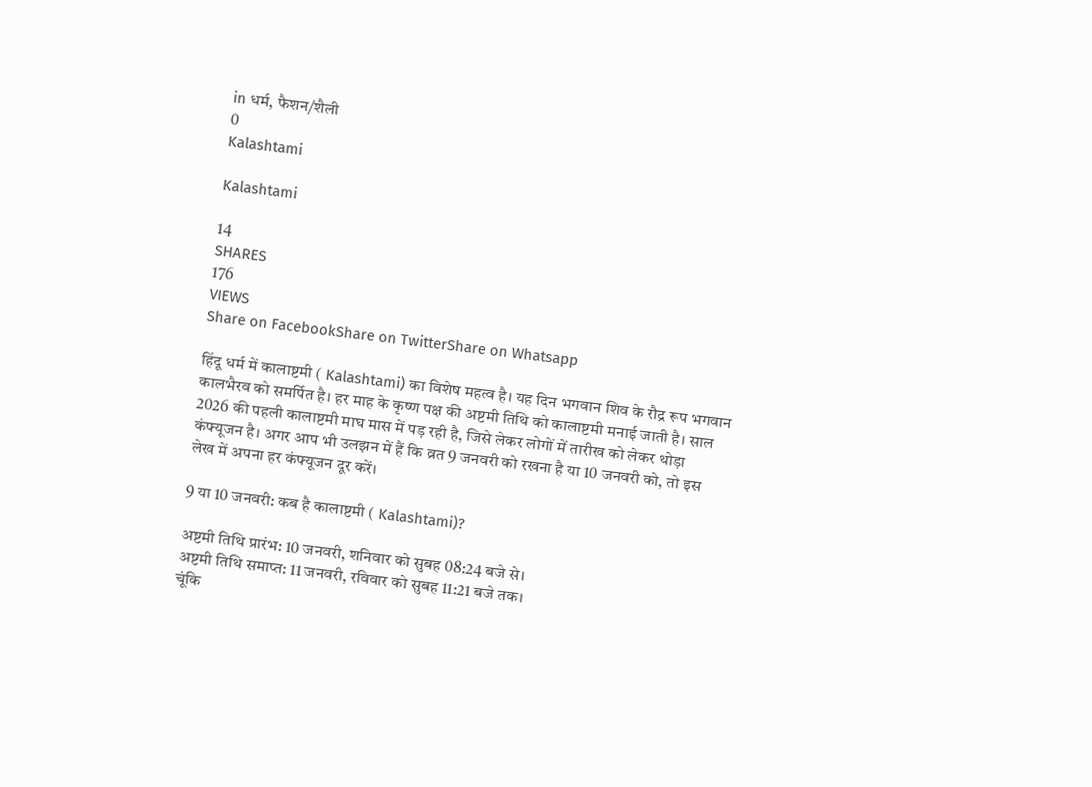in धर्म, फैशन/शैली
0
Kalashtami

Kalashtami

14
SHARES
176
VIEWS
Share on FacebookShare on TwitterShare on Whatsapp

हिंदू धर्म में कालाष्टमी ( Kalashtami) का विशेष महत्व है। यह दिन भगवान शिव के रौद्र रूप भगवान कालभैरव को समर्पित है। हर माह के कृष्ण पक्ष की अष्टमी तिथि को कालाष्टमी मनाई जाती है। साल 2026 की पहली कालाष्टमी माघ मास में पड़ रही है, जिसे लेकर लोगों में तारीख को लेकर थोड़ा कंफ्यूजन है। अगर आप भी उलझन में हैं कि व्रत 9 जनवरी को रखना है या 10 जनवरी को, तो इस लेख में अपना हर कंफ्यूजन दूर करें।

9 या 10 जनवरी: कब है कालाष्टमी ( Kalashtami)?

अष्टमी तिथि प्रारंभ: 10 जनवरी, शनिवार को सुबह 08:24 बजे से।
अष्टमी तिथि समाप्त: 11 जनवरी, रविवार को सुबह 11:21 बजे तक।
चूंकि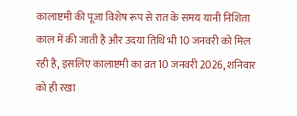कालाष्टमी की पूजा विशेष रूप से रात के समय यानी निशिता काल में की जाती है और उदया तिथि भी 10 जनवरी को मिल रही है, इसलिए कालाष्टमी का व्रत 10 जनवरी 2026, शनिवार को ही रखा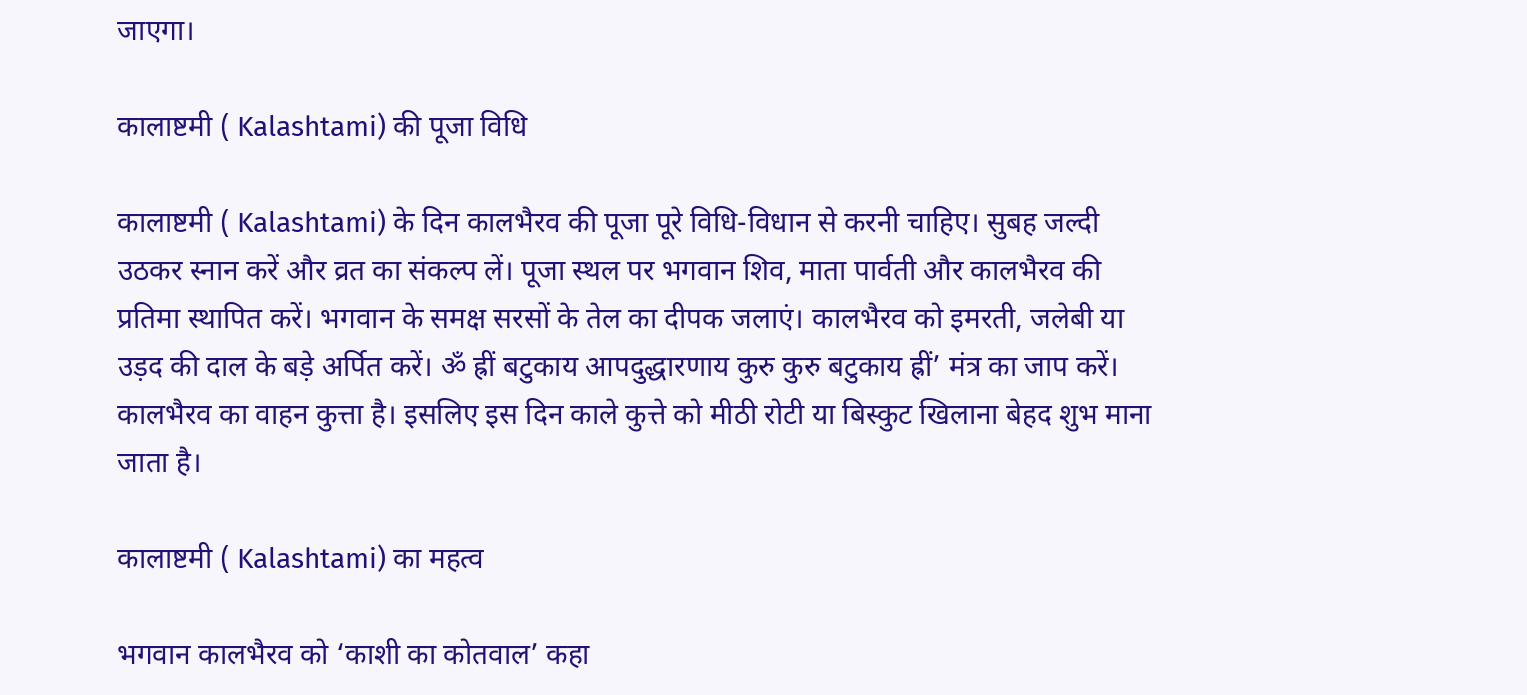जाएगा।

कालाष्टमी ( Kalashtami) की पूजा विधि

कालाष्टमी ( Kalashtami) के दिन कालभैरव की पूजा पूरे विधि-विधान से करनी चाहिए। सुबह जल्दी उठकर स्नान करें और व्रत का संकल्प लें। पूजा स्थल पर भगवान शिव, माता पार्वती और कालभैरव की प्रतिमा स्थापित करें। भगवान के समक्ष सरसों के तेल का दीपक जलाएं। कालभैरव को इमरती, जलेबी या उड़द की दाल के बड़े अर्पित करें। ॐ ह्रीं बटुकाय आपदुद्धारणाय कुरु कुरु बटुकाय ह्रीं’ मंत्र का जाप करें। कालभैरव का वाहन कुत्ता है। इसलिए इस दिन काले कुत्ते को मीठी रोटी या बिस्कुट खिलाना बेहद शुभ माना जाता है।

कालाष्टमी ( Kalashtami) का महत्व

भगवान कालभैरव को ‘काशी का कोतवाल’ कहा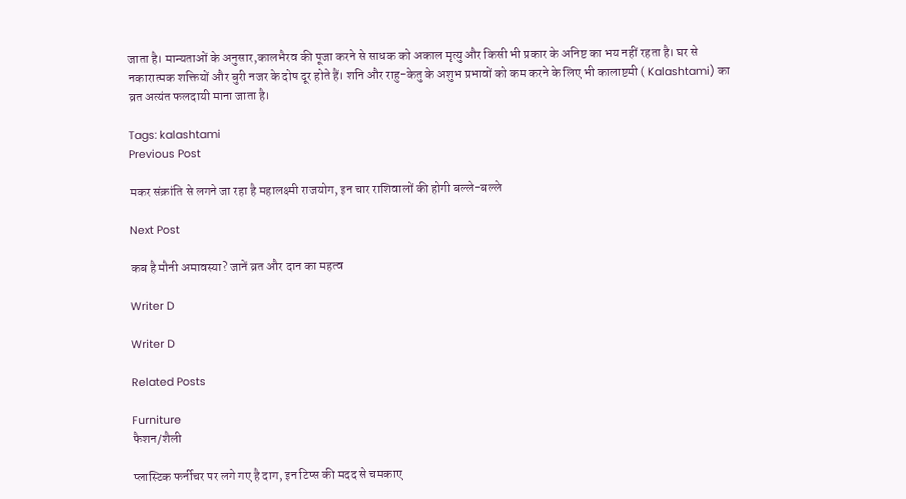जाता है। मान्यताओं के अनुसार,कालभैरव की पूजा करने से साधक को अकाल मृत्यु और किसी भी प्रकार के अनिष्ट का भय नहीं रहता है। घर से नकारात्मक शक्तियों और बुरी नजर के दोष दूर होते हैं। शनि और राहु-केतु के अशुभ प्रभावों को कम करने के लिए भी कालाष्टमी ( Kalashtami) का व्रत अत्यंत फलदायी माना जाता है।

Tags: kalashtami
Previous Post

मकर संक्रांति से लगने जा रहा है महालक्ष्मी राजयोग, इन चार राशिवालों की होगी बल्ले-बल्ले

Next Post

कब है मौनी अमावस्या? जानें व्रत और दान का महत्व

Writer D

Writer D

Related Posts

Furniture
फैशन/शैली

प्लास्टिक फर्नीचर पर लगे गए है दाग, इन टिप्स की मदद से चमकाए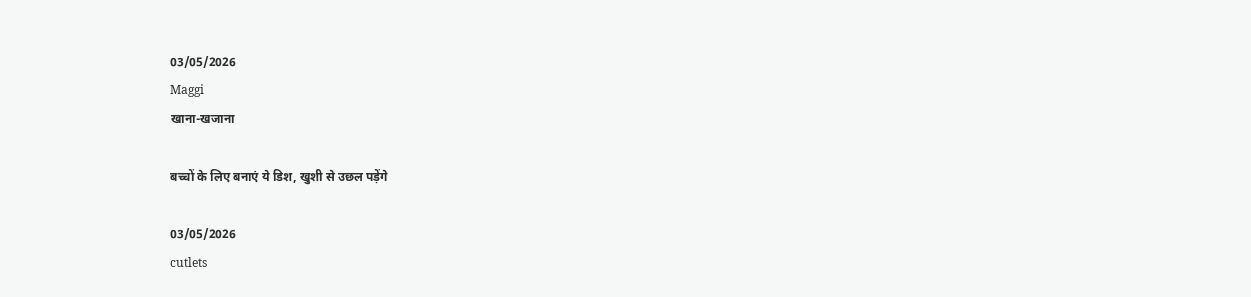03/05/2026
Maggi
खाना-खजाना

बच्चों के लिए बनाएं ये डिश, खुशी से उछल पड़ेंगे

03/05/2026
cutlets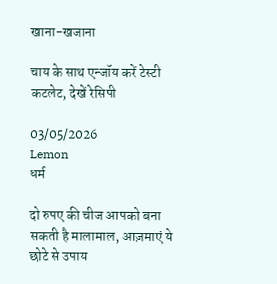खाना-खजाना

चाय के साथ एन्जॉय करें टेस्टी कटलेट, देखें रेसिपी

03/05/2026
Lemon
धर्म

दो रुपए की चीज आपको बना सकती है मालामाल, आज़माएं ये छोटे से उपाय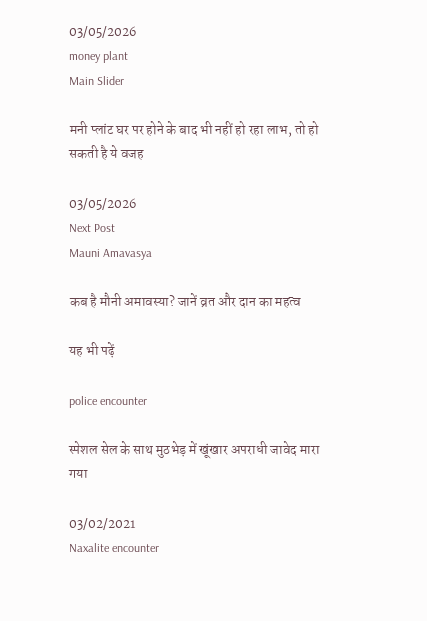03/05/2026
money plant
Main Slider

मनी प्लांट घर पर होने के बाद भी नहीं हो रहा लाभ, तो हो सकती है ये वजह

03/05/2026
Next Post
Mauni Amavasya

कब है मौनी अमावस्या? जानें व्रत और दान का महत्व

यह भी पढ़ें

police encounter

स्पेशल सेल के साथ मुठभेड़ में खूंखार अपराधी जावेद मारा गया

03/02/2021
Naxalite encounter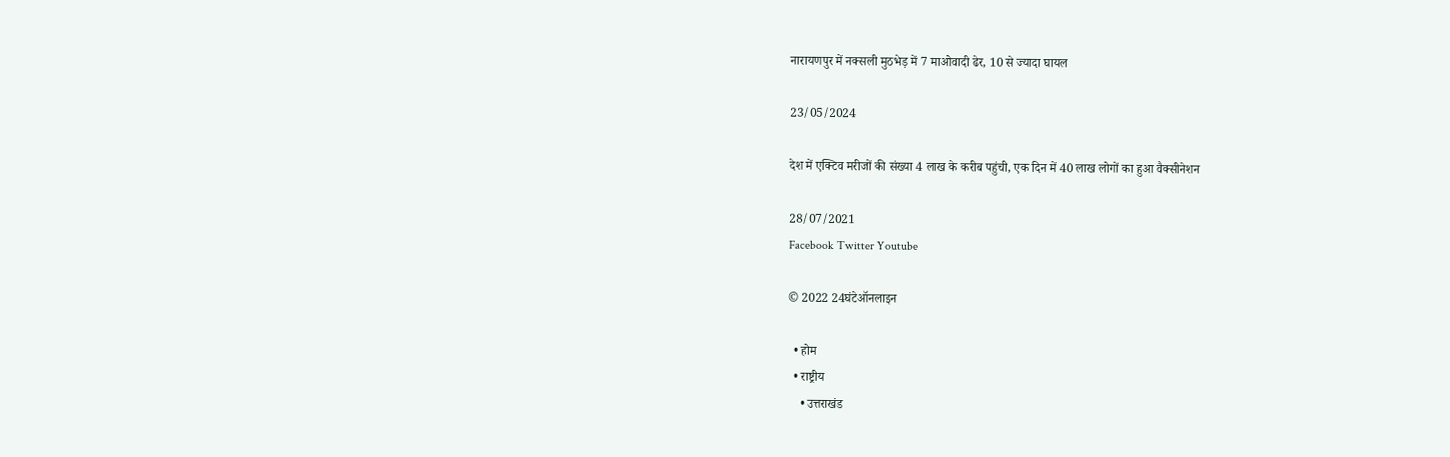नारायणपुर में नक्सली मुठभेड़ में 7 माओवादी ढेर, 10 से ज्यादा घायल

23/05/2024

देश में एक्टिव मरीजों की संख्या 4 लाख के करीब पहुंची, एक दिन में 40 लाख लोगों का हुआ वैक्सीनेशन

28/07/2021
Facebook Twitter Youtube

© 2022 24घंटेऑनलाइन

  • होम
  • राष्ट्रीय
    • उत्तराखंड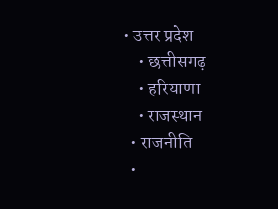• उत्तर प्रदेश
    • छत्तीसगढ़
    • हरियाणा
    • राजस्थान
  • राजनीति
  •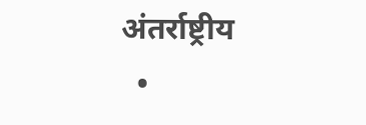अंतर्राष्ट्रीय
  •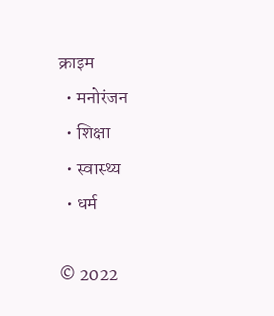क्राइम
  • मनोरंजन
  • शिक्षा
  • स्वास्थ्य
  • धर्म

© 2022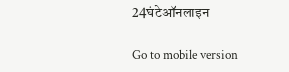24घंटेऑनलाइन

Go to mobile version